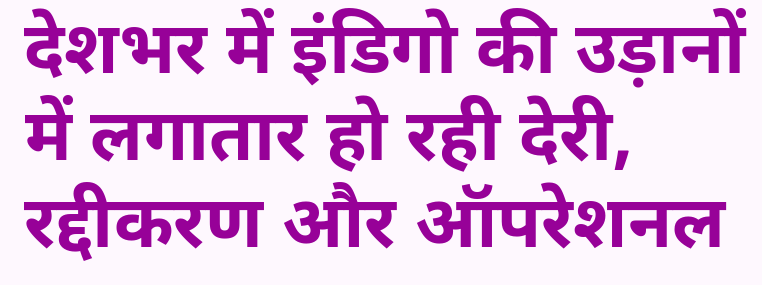देशभर में इंडिगो की उड़ानों में लगातार हो रही देरी, रद्दीकरण और ऑपरेशनल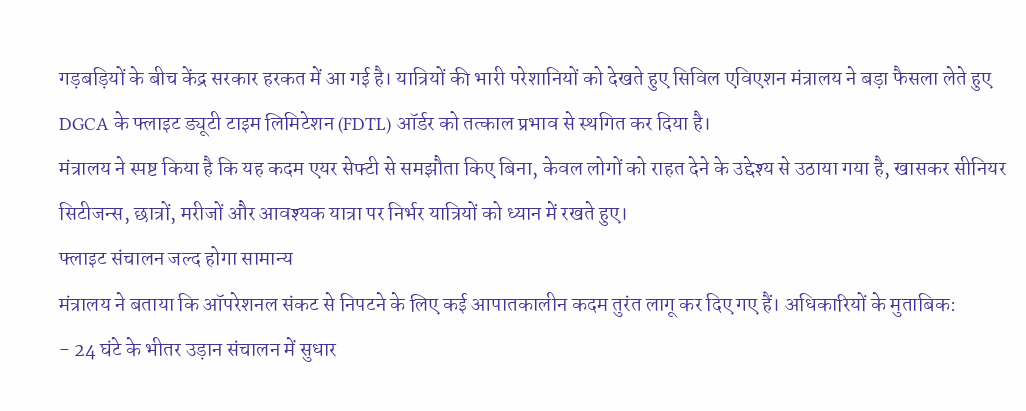गड़बड़ियों के बीच केंद्र सरकार हरकत में आ गई है। यात्रियों की भारी परेशानियों को देखते हुए सिविल एविएशन मंत्रालय ने बड़ा फैसला लेते हुए DGCA के फ्लाइट ड्यूटी टाइम लिमिटेशन (FDTL) ऑर्डर को तत्काल प्रभाव से स्थगित कर दिया है।
मंत्रालय ने स्पष्ट किया है कि यह कदम एयर सेफ्टी से समझौता किए बिना, केवल लोगों को राहत देने के उद्देश्य से उठाया गया है, खासकर सीनियर सिटीजन्स, छात्रों, मरीजों और आवश्यक यात्रा पर निर्भर यात्रियों को ध्यान में रखते हुए।
फ्लाइट संचालन जल्द होगा सामान्य
मंत्रालय ने बताया कि ऑपरेशनल संकट से निपटने के लिए कई आपातकालीन कदम तुरंत लागू कर दिए गए हैं। अधिकारियों के मुताबिक:
- 24 घंटे के भीतर उड़ान संचालन में सुधार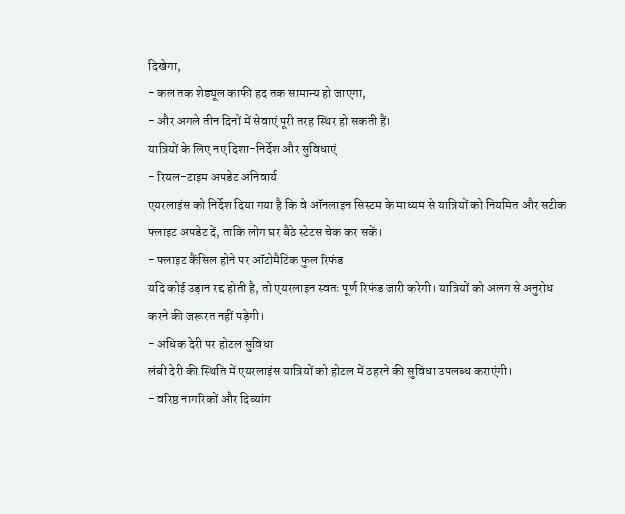दिखेगा,
- कल तक शेड्यूल काफी हद तक सामान्य हो जाएगा,
- और अगले तीन दिनों में सेवाएं पूरी तरह स्थिर हो सकती हैं।
यात्रियों के लिए नए दिशा-निर्देश और सुविधाएं
- रियल-टाइम अपडेट अनिवार्य
एयरलाइंस को निर्देश दिया गया है कि वे ऑनलाइन सिस्टम के माध्यम से यात्रियों को नियमित और सटीक फ्लाइट अपडेट दें, ताकि लोग घर बैठे स्टेटस चेक कर सकें।
- फ्लाइट कैंसिल होने पर ऑटोमैटिक फुल रिफंड
यदि कोई उड़ान रद्द होती है, तो एयरलाइन स्वतः पूर्ण रिफंड जारी करेगी। यात्रियों को अलग से अनुरोध करने की जरूरत नहीं पड़ेगी।
- अधिक देरी पर होटल सुविधा
लंबी देरी की स्थिति में एयरलाइंस यात्रियों को होटल में ठहरने की सुविधा उपलब्ध कराएंगी।
- वरिष्ठ नागरिकों और दिव्यांग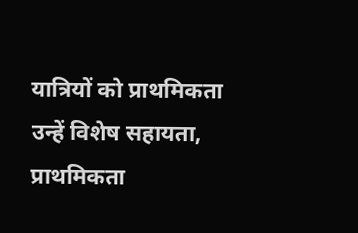यात्रियों को प्राथमिकता
उन्हें विशेष सहायता, प्राथमिकता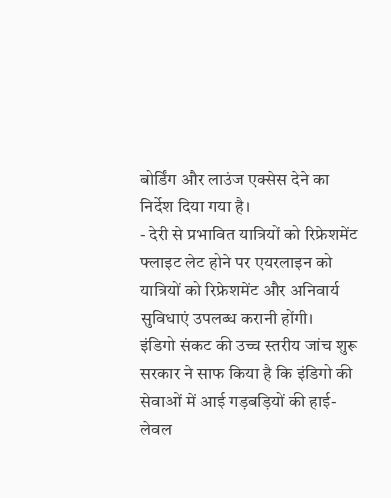बोर्डिंग और लाउंज एक्सेस देने का निर्देश दिया गया है।
- देरी से प्रभावित यात्रियों को रिफ्रेशमेंट
फ्लाइट लेट होने पर एयरलाइन को यात्रियों को रिफ्रेशमेंट और अनिवार्य सुविधाएं उपलब्ध करानी होंगी।
इंडिगो संकट की उच्च स्तरीय जांच शुरू
सरकार ने साफ किया है कि इंडिगो की सेवाओं में आई गड़बड़ियों की हाई-लेवल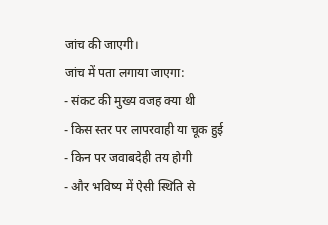जांच की जाएगी।
जांच में पता लगाया जाएगा:
- संकट की मुख्य वजह क्या थी
- किस स्तर पर लापरवाही या चूक हुई
- किन पर जवाबदेही तय होगी
- और भविष्य में ऐसी स्थिति से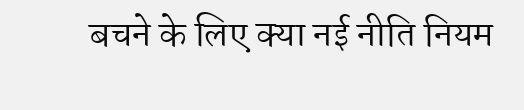बचने के लिए क्या नई नीति नियम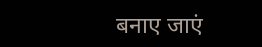बनाए जाएं